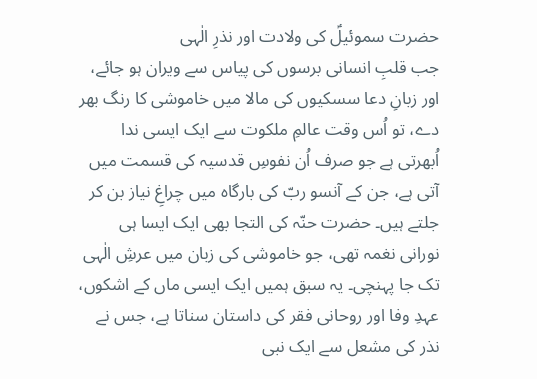حضرت سموئیلؑ کی ولادت اور نذرِ الٰہی
جب قلبِ انسانی برسوں کی پیاس سے ویران ہو جائے، اور زبانِ دعا سسکیوں کی مالا میں خاموشی کا رنگ بھر دے، تو اُس وقت عالمِ ملکوت سے ایک ایسی ندا اُبھرتی ہے جو صرف اُن نفوسِ قدسیہ کی قسمت میں آتی ہے، جن کے آنسو ربّ کی بارگاہ میں چراغِ نیاز بن کر جلتے ہیں۔ حضرت حنّہ کی التجا بھی ایک ایسا ہی نورانی نغمہ تھی، جو خاموشی کی زبان میں عرشِ الٰہی تک جا پہنچی۔ یہ سبق ہمیں ایک ایسی ماں کے اشکوں، عہدِ وفا اور روحانی فقر کی داستان سناتا ہے، جس نے نذر کی مشعل سے ایک نبی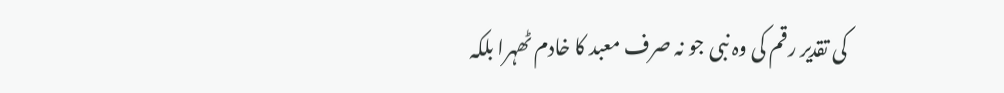کی تقدیر رقم کی وہ نبی جو نہ صرف معبد کا خادم ٹھہرا بلکہ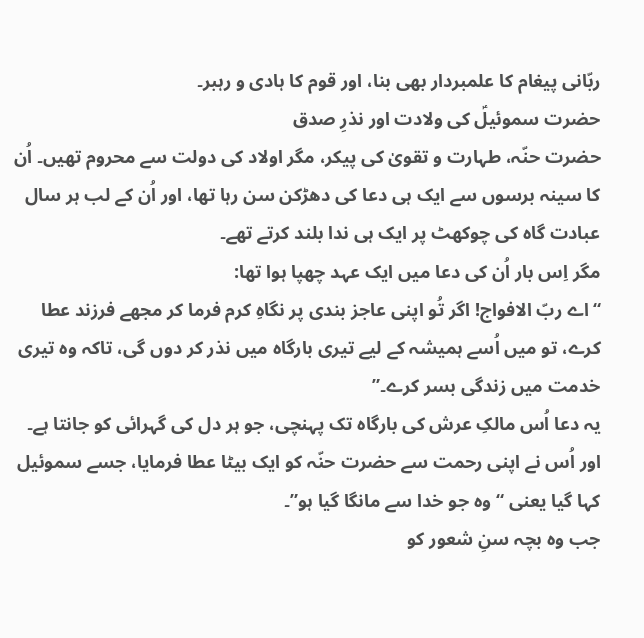ربّانی پیغام کا علمبردار بھی بنا، اور قوم کا ہادی و رہبر۔
حضرت سموئیلؑ کی ولادت اور نذرِ صدق
حضرت حنّہ، طہارت و تقویٰ کی پیکر، مگر اولاد کی دولت سے محروم تھیں۔ اُن کا سینہ برسوں سے ایک ہی دعا کی دھڑکن سن رہا تھا، اور اُن کے لب ہر سال عبادت گاہ کی چوکھٹ پر ایک ہی ندا بلند کرتے تھے۔
مگر اِس بار اُن کی دعا میں ایک عہد چھپا ہوا تھا:
“اے ربّ الافواج! اگر تُو اپنی عاجز بندی پر نگاہِ کرم فرما کر مجھے فرزند عطا کرے، تو میں اُسے ہمیشہ کے لیے تیری بارگاہ میں نذر کر دوں گی، تاکہ وہ تیری خدمت میں زندگی بسر کرے۔”
یہ دعا اُس مالکِ عرش کی بارگاہ تک پہنچی، جو ہر دل کی گہرائی کو جانتا ہے۔ اور اُس نے اپنی رحمت سے حضرت حنّہ کو ایک بیٹا عطا فرمایا، جسے سموئیل کہا گیا یعنی “وہ جو خدا سے مانگا گیا ہو”۔
جب وہ بچہ سنِ شعور کو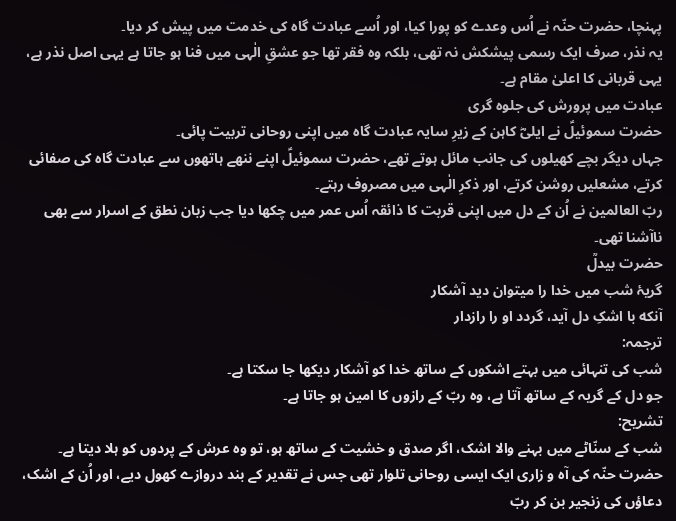پہنچا، حضرت حنّہ نے اُس وعدے کو پورا کیا، اور اُسے عبادت گاہ کی خدمت میں پیش کر دیا۔
یہ نذر، صرف ایک رسمی پیشکش نہ تھی، بلکہ وہ فقر تھا جو عشقِ الٰہی میں فنا ہو جاتا ہے یہی اصل نذر ہے، یہی قربانی کا اعلیٰ مقام ہے۔
عبادت میں پرورش کی جلوہ گری
حضرت سموئیلؑ نے ایلیؓ کاہن کے زیرِ سایہ عبادت گاہ میں اپنی روحانی تربیت پائی۔
جہاں دیگر بچے کھیلوں کی جانب مائل ہوتے تھے، حضرت سموئیلؑ اپنے ننھے ہاتھوں سے عبادت گاہ کی صفائی کرتے، مشعلیں روشن کرتے، اور ذکرِ الٰہی میں مصروف رہتے۔
ربّ العالمین نے اُن کے دل میں اپنی قربت کا ذائقہ اُس عمر میں چکھا دیا جب زبان نطق کے اسرار سے بھی ناآشنا تھی۔
حضرت بیدلؒ
گریۂ شب میں خدا را میتوان دید آشکار
آنکه با اشکِ دل آید، گردد او را رازدار
ترجمہ:
شب کی تنہائی میں بہتے اشکوں کے ساتھ خدا کو آشکار دیکھا جا سکتا ہے۔
جو دل کے گریہ کے ساتھ آتا ہے، وہ ربّ کے رازوں کا امین ہو جاتا ہے۔
تشریح:
شب کے سنّاٹے میں بہنے والا اشک، اگر صدق و خشیت کے ساتھ ہو، تو وہ عرش کے پردوں کو ہلا دیتا ہے۔
حضرت حنّہ کی آہ و زاری ایک ایسی روحانی تلوار تھی جس نے تقدیر کے بند دروازے کھول دیے، اور اُن کے اشک، دعاؤں کی زنجیر بن کر ربّ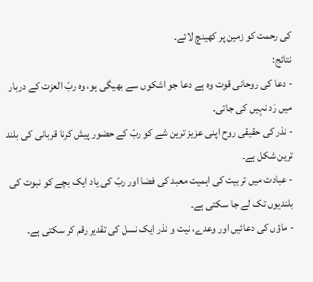کی رحمت کو زمین پر کھینچ لائے۔
نتائج:
- دعا کی روحانی قوت وہ ہے دعا جو اشکوں سے بھیگی ہو، وہ ربّ العزت کے دربار میں رَد نہیں کی جاتی۔
- نذر کی حقیقی روح اپنی عزیز ترین شے کو ربّ کے حضور پیش کرنا قربانی کی بلند ترین شکل ہے۔
- عبادت میں تربیت کی اہمیت معبد کی فضا اور ربّ کی یاد ایک بچے کو نبوت کی بلندیوں تک لے جا سکتی ہے۔
- ماؤں کی دعائیں اور وعدے، نیت و نذر ایک نسل کی تقدیر رقم کر سکتی ہے۔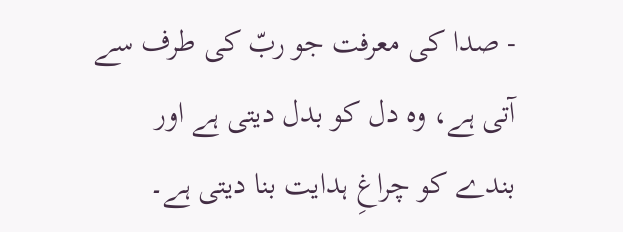- صدا کی معرفت جو ربّ کی طرف سے آتی ہے، وہ دل کو بدل دیتی ہے اور بندے کو چراغِ ہدایت بنا دیتی ہے۔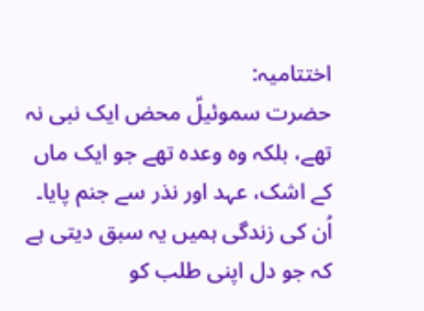اختتامیہ:
حضرت سموئیلؑ محض ایک نبی نہ تھے، بلکہ وہ وعدہ تھے جو ایک ماں کے اشک، عہد اور نذر سے جنم پایا۔ اُن کی زندگی ہمیں یہ سبق دیتی ہے کہ جو دل اپنی طلب کو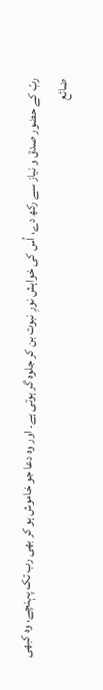ربّ کے حضور صدق و نیاز سے رکھ دے، اُس کی خواہش نورِ نبوت بن کر جلوہ گر ہوتی ہے۔ اور وہ دعا جو خاموش ہو کر بھی رب تک پہنچے، وہ کبھی ضائع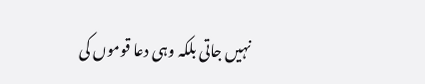نہیں جاتی بلکہ وہی دعا قوموں کی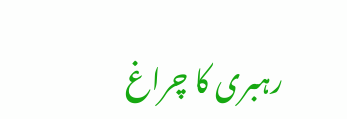رہبری کا چراغ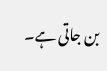بن جاتی ہے۔